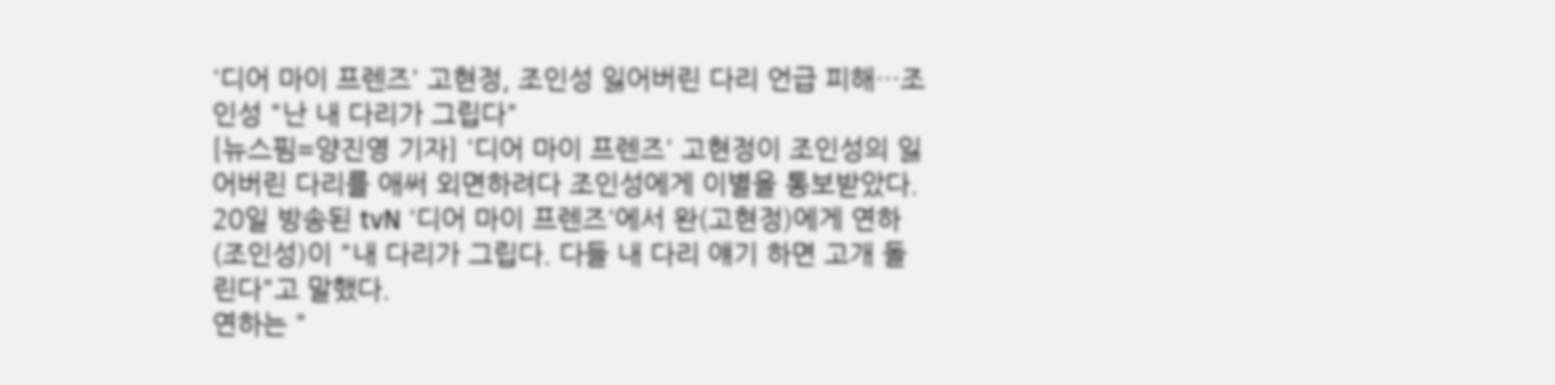'디어 마이 프렌즈' 고현정, 조인성 잃어버린 다리 언급 피해…조인성 "난 내 다리가 그립다"
[뉴스핌=양진영 기자] '디어 마이 프렌즈' 고현정이 조인성의 잃어버린 다리를 애써 외면하려다 조인성에게 이별을 통보받았다.
20일 방송된 tvN '디어 마이 프렌즈'에서 완(고현정)에게 연하(조인성)이 "내 다리가 그립다. 다들 내 다리 얘기 하면 고개 돌린다"고 말했다.
연하는 "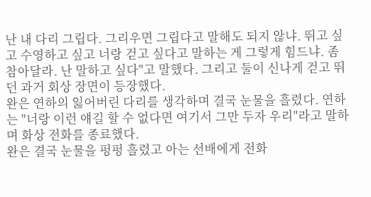난 내 다리 그립다. 그리우면 그립다고 말해도 되지 않냐. 뛰고 싶고 수영하고 싶고 너랑 걷고 싶다고 말하는 게 그렇게 힘드냐. 좀 참아달라. 난 말하고 싶다"고 말했다. 그리고 둘이 신나게 걷고 뛰던 과거 회상 장면이 등장했다.
완은 연하의 잃어버린 다리를 생각하며 결국 눈물을 흘렸다. 연하는 "너랑 이런 얘길 할 수 없다면 여기서 그만 두자 우리"라고 말하며 화상 전화를 종료했다.
완은 결국 눈물을 펑펑 흘렸고 아는 선배에게 전화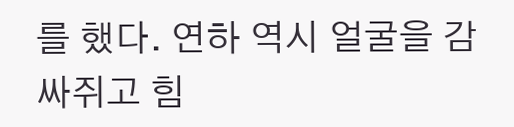를 했다. 연하 역시 얼굴을 감싸쥐고 힘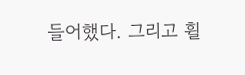들어했다. 그리고 휠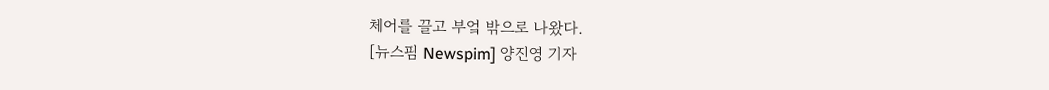체어를 끌고 부엌 밖으로 나왔다.
[뉴스핌 Newspim] 양진영 기자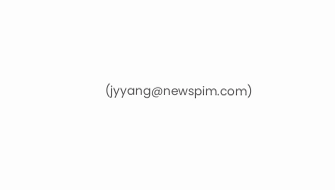(jyyang@newspim.com)